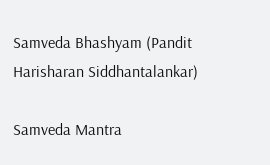Samveda Bhashyam (Pandit Harisharan Siddhantalankar)

Samveda Mantra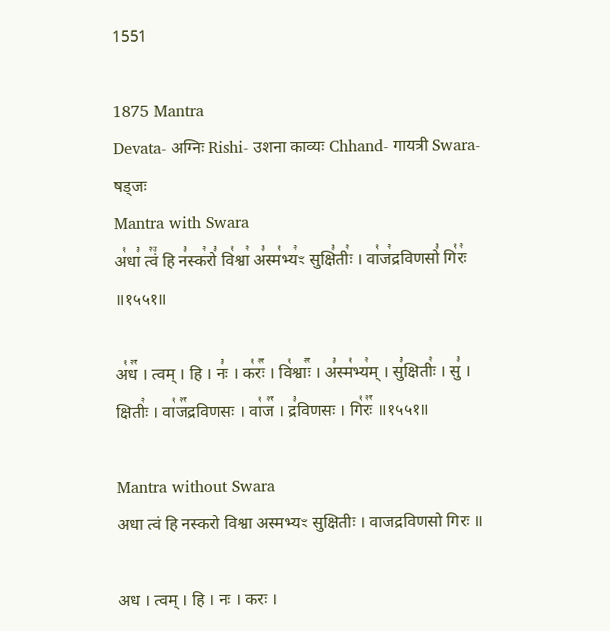1551

1875 Mantra
Devata- अग्निः Rishi- उशना काव्यः Chhand- गायत्री Swara- षड्जः
Mantra with Swara
अ꣡धा꣣ त्वं꣢꣫ हि न꣣स्क꣢रो꣣ वि꣡श्वा꣢ अ꣣स्म꣡भ्य꣢ꣳ सुक्षि꣣तीः꣢ । वा꣡ज꣢द्रविणसो꣣ गि꣡रः꣢ ॥१५५१॥

अ꣡ध꣢꣯ । त्वम् । हि । नः꣣ । क꣡रः꣢꣯ । वि꣡श्वाः꣢꣯ । अ꣣स्म꣡भ्य꣢म् । सु꣣क्षितीः꣢ । सु꣣ । क्षितीः꣢ । वा꣡ज꣢꣯द्रविणसः । वा꣡ज꣢꣯ । द्र꣣विणसः । गि꣡रः꣢꣯ ॥१५५१॥

Mantra without Swara
अधा त्वं हि नस्करो विश्वा अस्मभ्यꣳ सुक्षितीः । वाजद्रविणसो गिरः ॥

अध । त्वम् । हि । नः । करः ।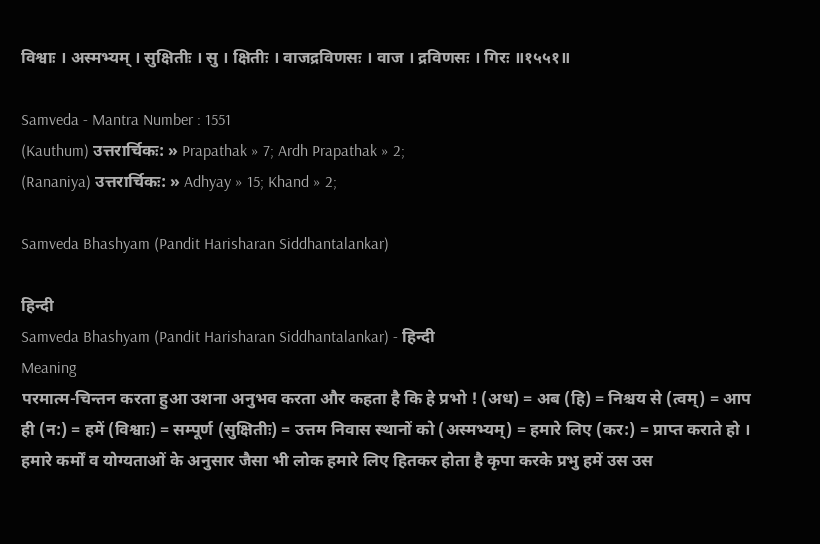विश्वाः । अस्मभ्यम् । सुक्षितीः । सु । क्षितीः । वाजद्रविणसः । वाज । द्रविणसः । गिरः ॥१५५१॥

Samveda - Mantra Number : 1551
(Kauthum) उत्तरार्चिकः: » Prapathak » 7; Ardh Prapathak » 2;
(Rananiya) उत्तरार्चिकः: » Adhyay » 15; Khand » 2;

Samveda Bhashyam (Pandit Harisharan Siddhantalankar)

हिन्दी
Samveda Bhashyam (Pandit Harisharan Siddhantalankar) - हिन्दी
Meaning
परमात्म-चिन्तन करता हुआ उशना अनुभव करता और कहता है कि हे प्रभो ! (अध) = अब (हि) = निश्चय से (त्वम्) = आप ही (न:) = हमें (विश्वाः) = सम्पूर्ण (सुक्षितीः) = उत्तम निवास स्थानों को (अस्मभ्यम्) = हमारे लिए (कर:) = प्राप्त कराते हो । हमारे कर्मों व योग्यताओं के अनुसार जैसा भी लोक हमारे लिए हितकर होता है कृपा करके प्रभु हमें उस उस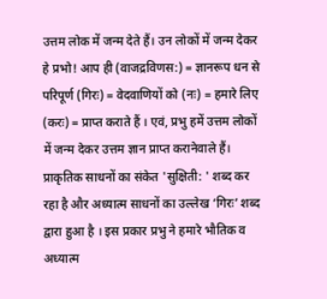उत्तम लोक में जन्म देते हैं। उन लोकों में जन्म देकर हे प्रभो! आप ही (वाजद्रविणस:) = ज्ञानरूप धन से परिपूर्ण (गिरः) = वेदवाणियों को (नः) = हमारे लिए (करः) = प्राप्त कराते हैं । एवं, प्रभु हमें उत्तम लोकों में जन्म देकर उत्तम ज्ञान प्राप्त करानेवाले हैं। प्राकृतिक साधनों का संकेत 'सुक्षिती: ' शब्द कर रहा है और अध्यात्म साधनों का उल्लेख ‘गिरः’ शब्द द्वारा हुआ है । इस प्रकार प्रभु ने हमारे भौतिक व अध्यात्म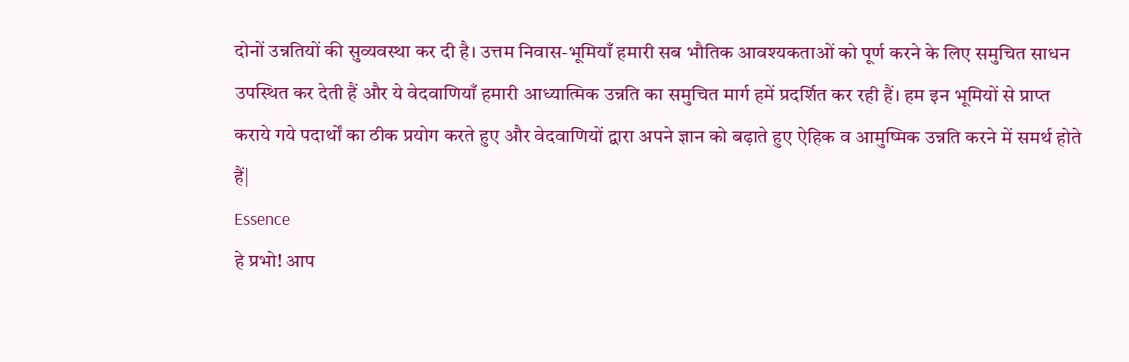दोनों उन्नतियों की सुव्यवस्था कर दी है। उत्तम निवास-भूमियाँ हमारी सब भौतिक आवश्यकताओं को पूर्ण करने के लिए समुचित साधन उपस्थित कर देती हैं और ये वेदवाणियाँ हमारी आध्यात्मिक उन्नति का समुचित मार्ग हमें प्रदर्शित कर रही हैं। हम इन भूमियों से प्राप्त कराये गये पदार्थों का ठीक प्रयोग करते हुए और वेदवाणियों द्वारा अपने ज्ञान को बढ़ाते हुए ऐहिक व आमुष्मिक उन्नति करने में समर्थ होते हैं|
Essence
हे प्रभो! आप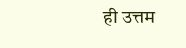ही उत्तम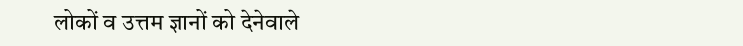लोकों व उत्तम ज्ञानों को देनेवाले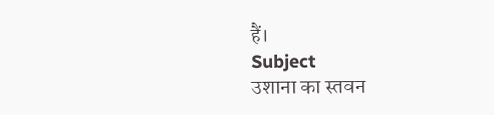हैं।
Subject
उशाना का स्तवन